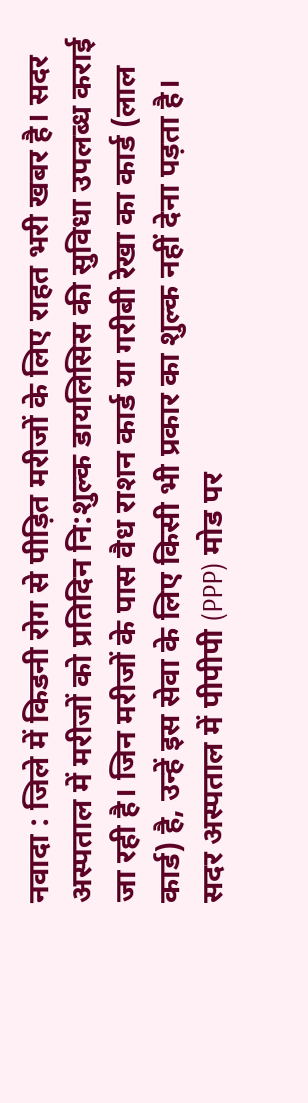नवादा : जिले में किडनी रोग से पीड़ित मरीजों के लिए राहत भरी खबर है। सदर अस्पताल में मरीजों को प्रतिदिन नि:शुल्क डायलिसिस की सुविधा उपलब्ध कराई जा रही है। जिन मरीजों के पास वैध राशन कार्ड या गरीबी रेखा का कार्ड (लाल कार्ड) है, उन्हें इस सेवा के लिए किसी भी प्रकार का शुल्क नहीं देना पड़ता है। सदर अस्पताल में पीपीपी (PPP) मोड पर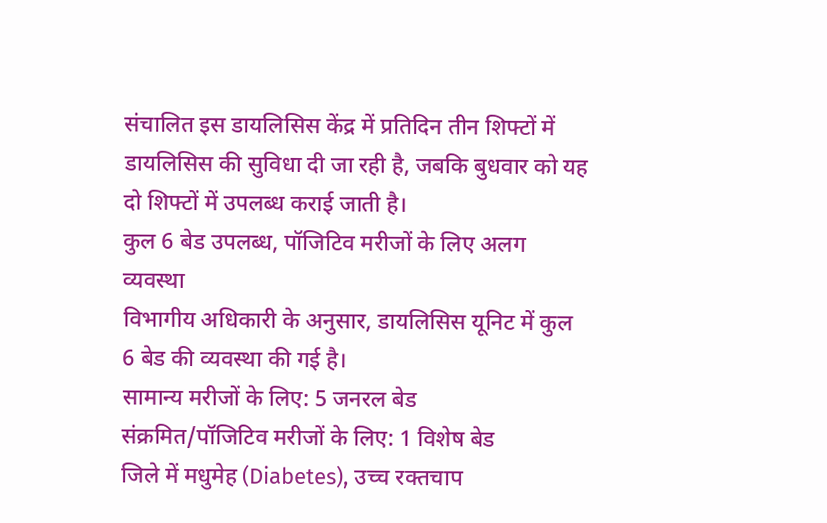संचालित इस डायलिसिस केंद्र में प्रतिदिन तीन शिफ्टों में डायलिसिस की सुविधा दी जा रही है, जबकि बुधवार को यह दो शिफ्टों में उपलब्ध कराई जाती है।
कुल 6 बेड उपलब्ध, पॉजिटिव मरीजों के लिए अलग व्यवस्था
विभागीय अधिकारी के अनुसार, डायलिसिस यूनिट में कुल 6 बेड की व्यवस्था की गई है।
सामान्य मरीजों के लिए: 5 जनरल बेड
संक्रमित/पॉजिटिव मरीजों के लिए: 1 विशेष बेड
जिले में मधुमेह (Diabetes), उच्च रक्तचाप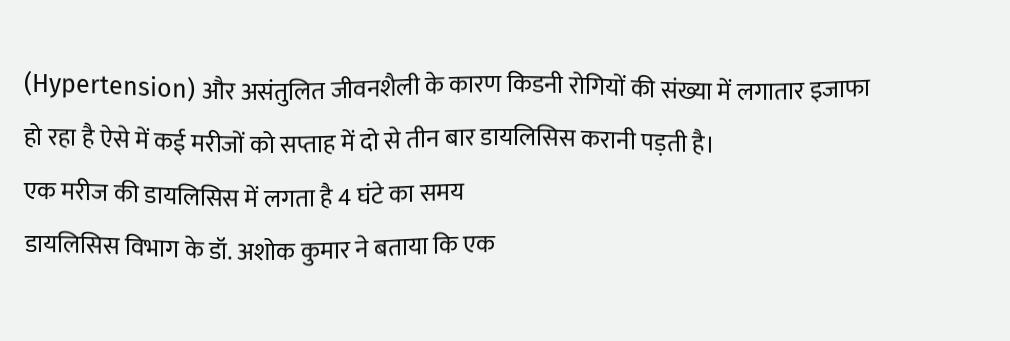(Hypertension) और असंतुलित जीवनशैली के कारण किडनी रोगियों की संख्या में लगातार इजाफा हो रहा है ऐसे में कई मरीजों को सप्ताह में दो से तीन बार डायलिसिस करानी पड़ती है।
एक मरीज की डायलिसिस में लगता है 4 घंटे का समय
डायलिसिस विभाग के डॉ. अशोक कुमार ने बताया कि एक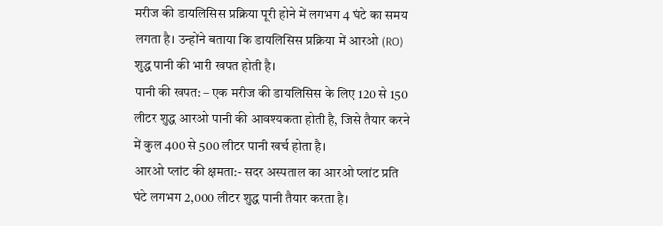मरीज की डायलिसिस प्रक्रिया पूरी होने में लगभग 4 घंटे का समय लगता है। उन्होंने बताया कि डायलिसिस प्रक्रिया में आरओ (RO) शुद्ध पानी की भारी खपत होती है।
पानी की खपत: – एक मरीज की डायलिसिस के लिए 120 से 150 लीटर शुद्ध आरओ पानी की आवश्यकता होती है, जिसे तैयार करने में कुल 400 से 500 लीटर पानी खर्च होता है।
आरओ प्लांट की क्षमता:- सदर अस्पताल का आरओ प्लांट प्रति घंटे लगभग 2,000 लीटर शुद्ध पानी तैयार करता है।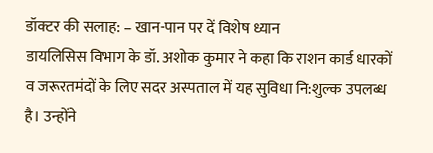डॉक्टर की सलाह: – खान-पान पर दें विशेष ध्यान
डायलिसिस विभाग के डॉ. अशोक कुमार ने कहा कि राशन कार्ड धारकों व जरूरतमंदों के लिए सदर अस्पताल में यह सुविधा नि:शुल्क उपलब्ध है। उन्होंने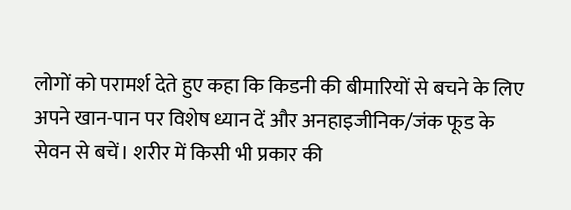लोगों को परामर्श देते हुए कहा कि किडनी की बीमारियों से बचने के लिए अपने खान-पान पर विशेष ध्यान दें और अनहाइजीनिक/जंक फूड के सेवन से बचें। शरीर में किसी भी प्रकार की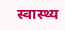स्वास्थ्य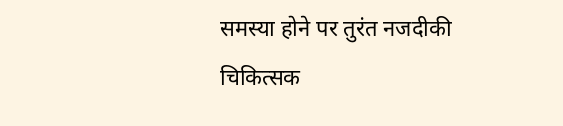समस्या होने पर तुरंत नजदीकी चिकित्सक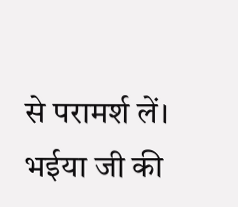से परामर्श लें।
भईया जी की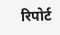रिपोर्ट